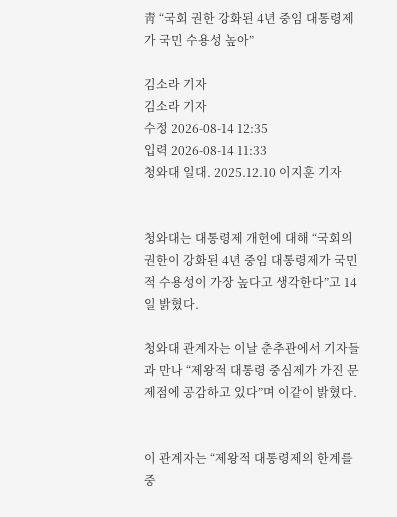靑 “국회 권한 강화된 4년 중임 대통령제가 국민 수용성 높아”

김소라 기자
김소라 기자
수정 2026-08-14 12:35
입력 2026-08-14 11:33
청와대 일대. 2025.12.10 이지훈 기자


청와대는 대통령제 개헌에 대해 “국회의 권한이 강화된 4년 중임 대통령제가 국민적 수용성이 가장 높다고 생각한다”고 14일 밝혔다.

청와대 관계자는 이날 춘추관에서 기자들과 만나 “제왕적 대통령 중심제가 가진 문제점에 공감하고 있다”며 이같이 밝혔다.


이 관계자는 “제왕적 대통령제의 한계를 중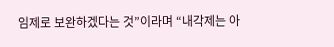임제로 보완하겠다는 것”이라며 “내각제는 아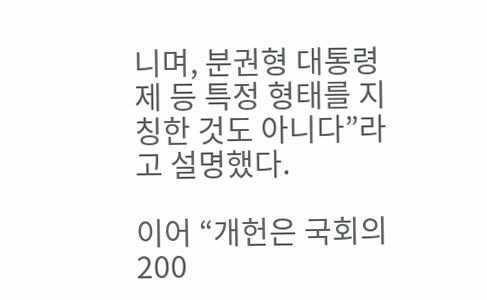니며, 분권형 대통령제 등 특정 형태를 지칭한 것도 아니다”라고 설명했다.

이어 “개헌은 국회의 200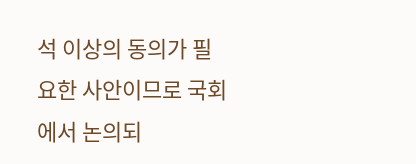석 이상의 동의가 필요한 사안이므로 국회에서 논의되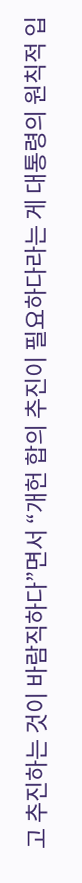고 추진하는 것이 바람직하다”면서 “개헌 합의 추진이 필요하다라는 게 대통령의 원칙적 입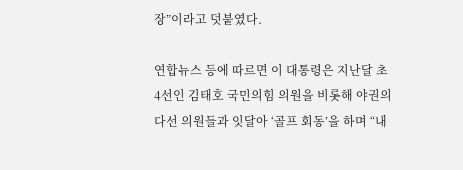장”이라고 덧붙였다.

연합뉴스 등에 따르면 이 대통령은 지난달 초 4선인 김태호 국민의힘 의원을 비롯해 야권의 다선 의원들과 잇달아 ‘골프 회동’을 하며 “내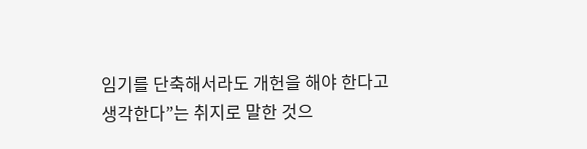임기를 단축해서라도 개헌을 해야 한다고 생각한다”는 취지로 말한 것으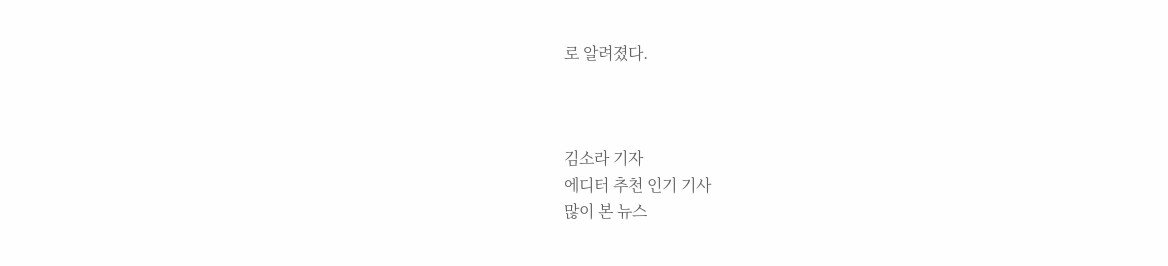로 알려졌다.



김소라 기자
에디터 추천 인기 기사
많이 본 뉴스